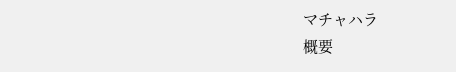マチャハラ
概要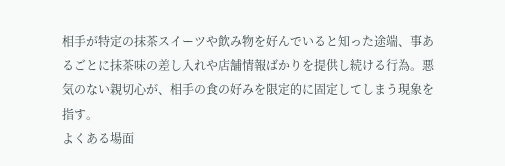相手が特定の抹茶スイーツや飲み物を好んでいると知った途端、事あるごとに抹茶味の差し入れや店舗情報ばかりを提供し続ける行為。悪気のない親切心が、相手の食の好みを限定的に固定してしまう現象を指す。
よくある場面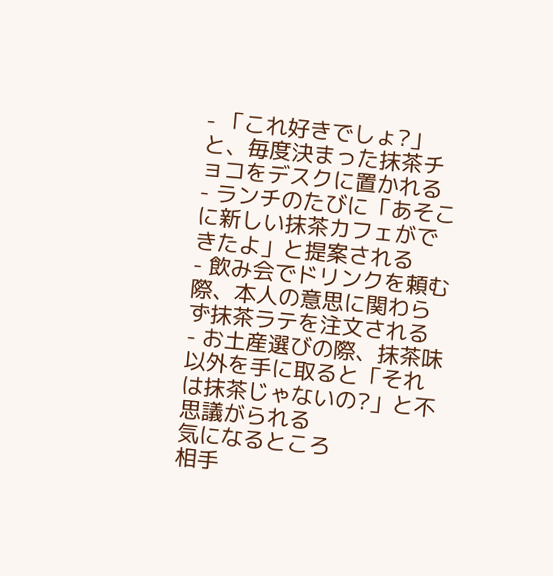- 「これ好きでしょ?」と、毎度決まった抹茶チョコをデスクに置かれる
- ランチのたびに「あそこに新しい抹茶カフェができたよ」と提案される
- 飲み会でドリンクを頼む際、本人の意思に関わらず抹茶ラテを注文される
- お土産選びの際、抹茶味以外を手に取ると「それは抹茶じゃないの?」と不思議がられる
気になるところ
相手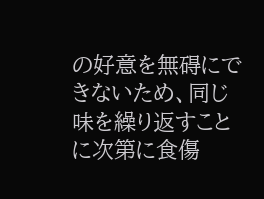の好意を無碍にできないため、同じ味を繰り返すことに次第に食傷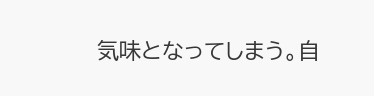気味となってしまう。自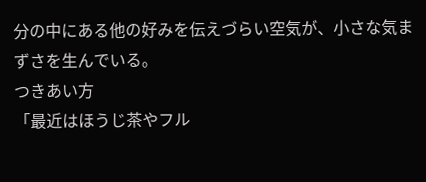分の中にある他の好みを伝えづらい空気が、小さな気まずさを生んでいる。
つきあい方
「最近はほうじ茶やフル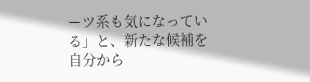ーツ系も気になっている」と、新たな候補を自分から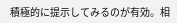積極的に提示してみるのが有効。相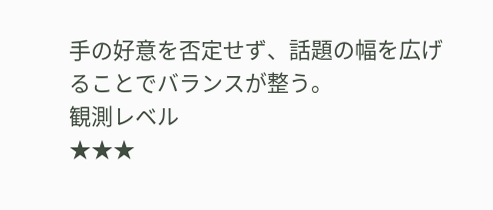手の好意を否定せず、話題の幅を広げることでバランスが整う。
観測レベル
★★★